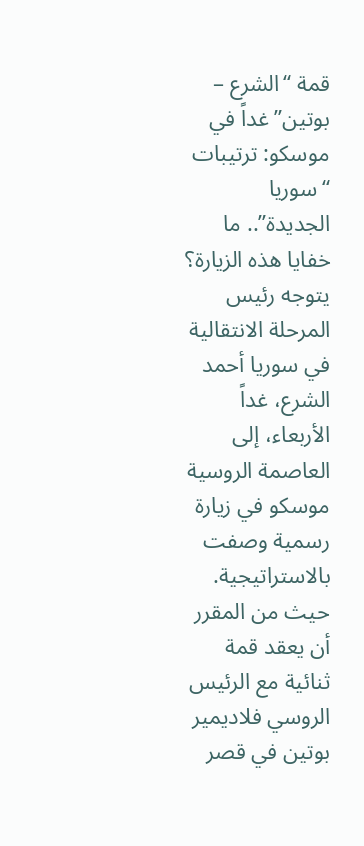قمة “الشرع – بوتين” غداً في موسكو: ترتيبات “سوريا الجديدة”.. ما خفايا هذه الزيارة؟
يتوجه رئيس المرحلة الانتقالية في سوريا أحمد الشرع، غداً الأربعاء، إلى العاصمة الروسية موسكو في زيارة رسمية وصفت بالاستراتيجية.
حيث من المقرر أن يعقد قمة ثنائية مع الرئيس الروسي فلاديمير بوتين في قصر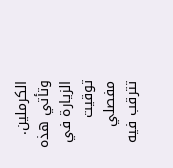الكرملين.
وتأتي هذه الزيارة في توقيت مفصلي تترقب فيه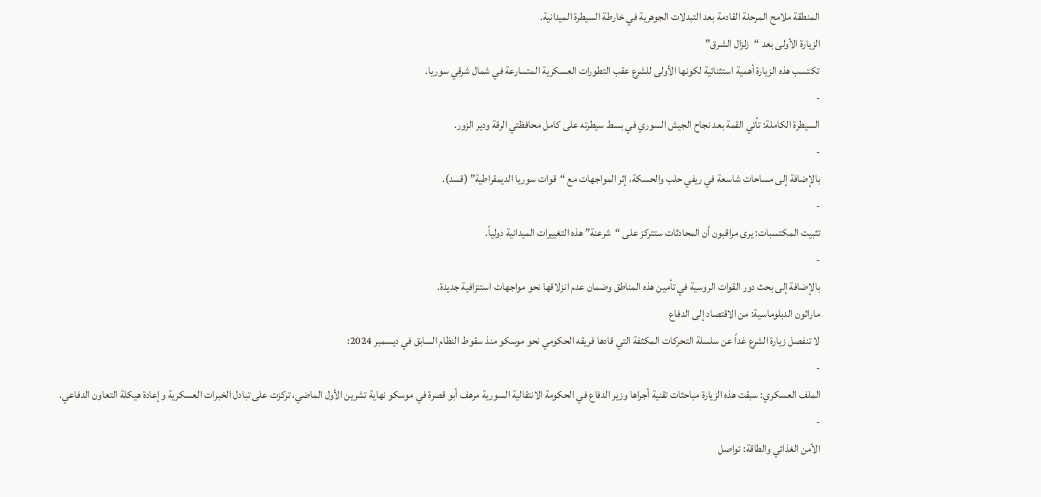المنطقة ملامح المرحلة القادمة بعد التبدلات الجوهرية في خارطة السيطرة الميدانية.
الزيارة الأولى بعد “زلزال الشرق”
تكتسب هذه الزيارة أهمية استثنائية لكونها الأولى للشرع عقب التطورات العسكرية المتسارعة في شمال شرقي سوريا.
-
السيطرة الكاملة: تأتي القمة بعد نجاح الجيش السوري في بسط سيطرته على كامل محافظتي الرقة ودير الزور.
-
بالإضافة إلى مساحات شاسعة في ريفي حلب والحسكة، إثر المواجهات مع “قوات سوريا الديمقراطية” (قسد).
-
تثبيت المكتسبات: يرى مراقبون أن المحادثات ستتركز على “شرعنة” هذه التغييرات الميدانية دولياً.
-
بالإضافة إلى بحث دور القوات الروسية في تأمين هذه المناطق وضمان عدم انزلاقها نحو مواجهات استنزافية جديدة.
ماراثون الدبلوماسية: من الاقتصاد إلى الدفاع
لا تنفصل زيارة الشرع غداً عن سلسلة التحركات المكثفة التي قادها فريقه الحكومي نحو موسكو منذ سقوط النظام السابق في ديسمبر 2024:
-
الملف العسكري: سبقت هذه الزيارة مباحثات تقنية أجراها وزير الدفاع في الحكومة الانتقالية السورية مرهف أبو قصرة في موسكو نهاية تشرين الأول الماضي، تركزت على تبادل الخبرات العسكرية وإعادة هيكلة التعاون الدفاعي.
-
الأمن الغذائي والطاقة: تواصل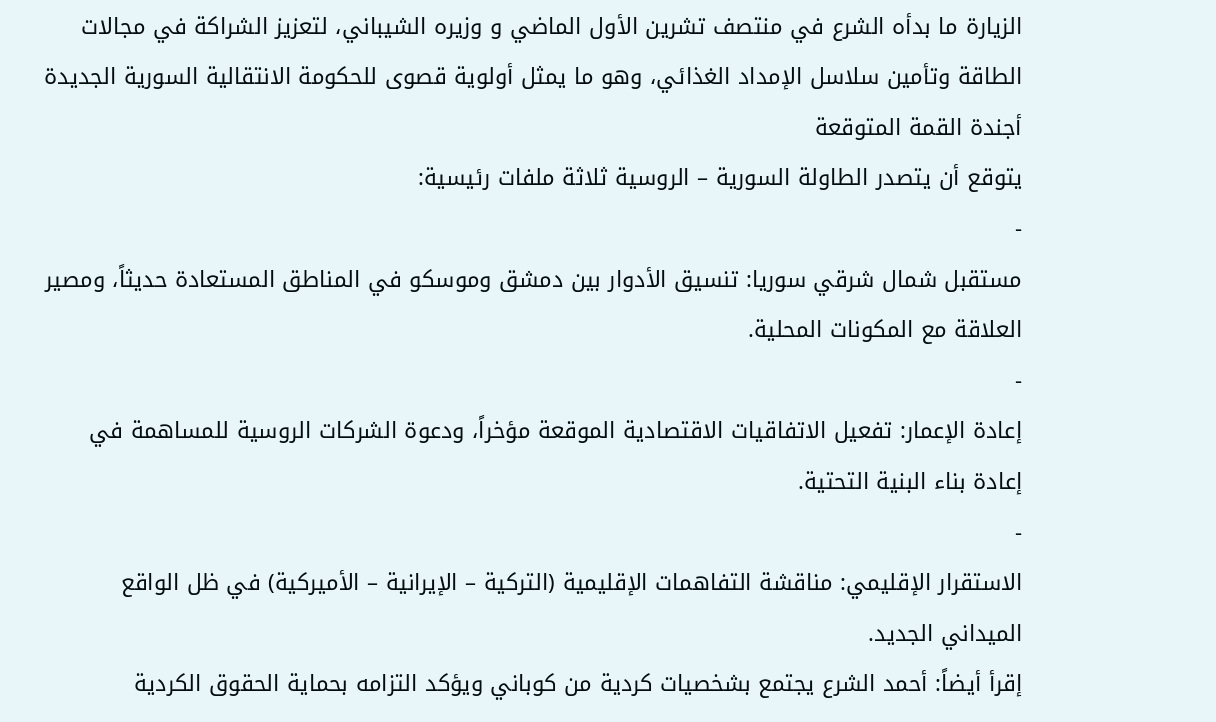الزيارة ما بدأه الشرع في منتصف تشرين الأول الماضي و وزيره الشيباني، لتعزيز الشراكة في مجالات الطاقة وتأمين سلاسل الإمداد الغذائي، وهو ما يمثل أولوية قصوى للحكومة الانتقالية السورية الجديدة
أجندة القمة المتوقعة
يتوقع أن يتصدر الطاولة السورية – الروسية ثلاثة ملفات رئيسية:
-
مستقبل شمال شرقي سوريا: تنسيق الأدوار بين دمشق وموسكو في المناطق المستعادة حديثاً، ومصير العلاقة مع المكونات المحلية.
-
إعادة الإعمار: تفعيل الاتفاقيات الاقتصادية الموقعة مؤخراً، ودعوة الشركات الروسية للمساهمة في إعادة بناء البنية التحتية.
-
الاستقرار الإقليمي: مناقشة التفاهمات الإقليمية (التركية – الإيرانية – الأميركية) في ظل الواقع الميداني الجديد.
إقرأ أيضاً: أحمد الشرع يجتمع بشخصيات كردية من كوباني ويؤكد التزامه بحماية الحقوق الكردية